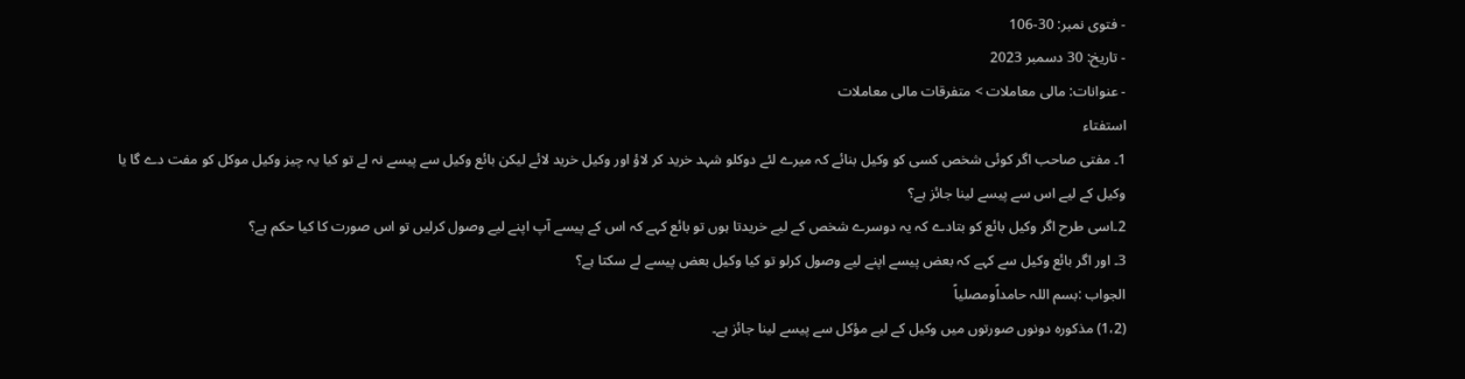- فتوی نمبر: 30-106
- تاریخ: 30 دسمبر 2023
- عنوانات: مالی معاملات > متفرقات مالی معاملات
استفتاء
1۔ مفتی صاحب اگر کوئی شخص کسی کو وکیل بنائے کہ میرے لئے دوکلو شہد خرید کر لاؤ اور وکیل خرید لائے لیکن بائع وکیل سے پیسے نہ لے تو کیا یہ چیز وکیل موکل کو مفت دے گا یا وکیل کے لیے اس سے پیسے لینا جائز ہے؟
2۔اسی طرح اگر وکیل بائع کو بتادے کہ یہ دوسرے شخص کے لیے خریدتا ہوں تو بائع کہے کہ اس کے پیسے آپ اپنے لیے وصول کرلیں تو اس صورت کا کیا حکم ہے؟
3۔ اور اگر بائع وکیل سے کہے کہ بعض پیسے اپنے لیے وصول کرلو تو کیا وکیل بعض پیسے لے سکتا ہے؟
الجواب :بسم اللہ حامداًومصلیاً
(1،2) مذکورہ دونوں صورتوں میں وکیل کے لیے مؤکل سے پیسے لینا جائز ہے۔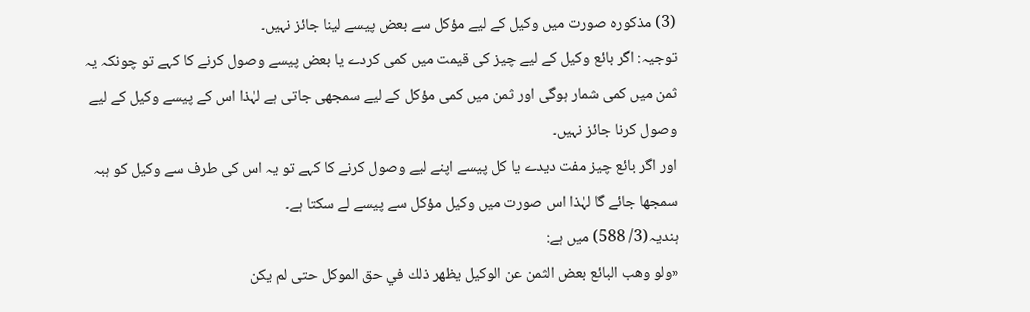(3) مذکورہ صورت میں وکیل کے لیے مؤکل سے بعض پیسے لینا جائز نہیں۔
توجیہ: اگر بائع وکیل کے لیے چیز کی قیمت میں کمی کردے یا بعض پیسے وصول کرنے کا کہے تو چونکہ یہ ثمن میں کمی شمار ہوگی اور ثمن میں کمی مؤکل کے لیے سمجھی جاتی ہے لہٰذا اس کے پیسے وکیل کے لیے وصول کرنا جائز نہیں۔
اور اگر بائع چیز مفت دیدے یا کل پیسے اپنے لیے وصول کرنے کا کہے تو یہ اس کی طرف سے وکیل کو ہبہ سمجھا جائے گا لہٰذا اس صورت میں وکیل مؤکل سے پیسے لے سکتا ہے۔
ہندیہ(3/ 588) میں ہے:
«ولو وهب البائع بعض الثمن عن الوكيل يظهر ذلك في حق الموكل حتى لم يكن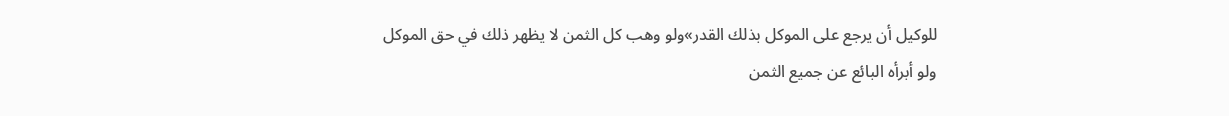للوكيل أن يرجع على الموكل بذلك القدر»ولو وهب كل الثمن لا يظهر ذلك في حق الموكل ولو أبرأه البائع عن جميع الثمن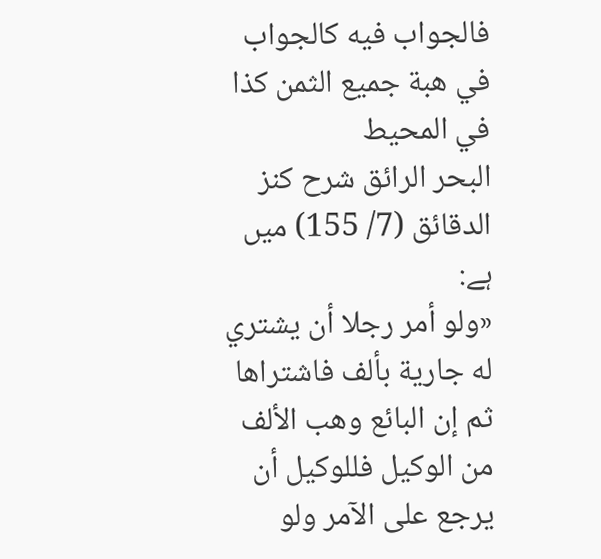فالجواب فيه كالجواب في هبة جميع الثمن كذا في المحيط
البحر الرائق شرح كنز الدقائق (7/ 155) ميں ہے:
«ولو أمر رجلا أن يشتري له جارية بألف فاشتراها ثم إن البائع وهب الألف من الوكيل فللوكيل أن يرجع على الآمر ولو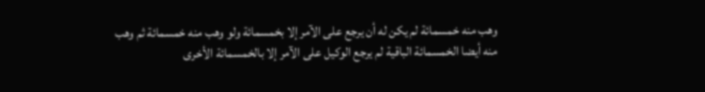وهب منه خمسمائة لم يكن له أن يرجع على الآمر إلا بخمسمائة ولو وهب منه خمسمائة ثم وهب منه أيضا الخمسمائة الباقية لم يرجع الوكيل على الآمر إلا بالخمسمائة الأخرى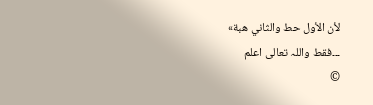لأن الأول حط والثاني هبة»
۔۔۔فقط واللہ تعالی اعلم
©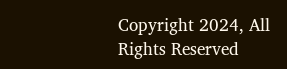Copyright 2024, All Rights Reserved